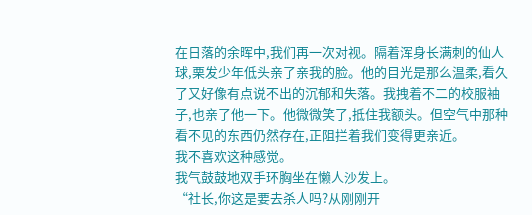在日落的余晖中,我们再一次对视。隔着浑身长满刺的仙人球,栗发少年低头亲了亲我的脸。他的目光是那么温柔,看久了又好像有点说不出的沉郁和失落。我拽着不二的校服袖子,也亲了他一下。他微微笑了,抵住我额头。但空气中那种看不见的东西仍然存在,正阻拦着我们变得更亲近。
我不喜欢这种感觉。
我气鼓鼓地双手环胸坐在懒人沙发上。
“社长,你这是要去杀人吗?从刚刚开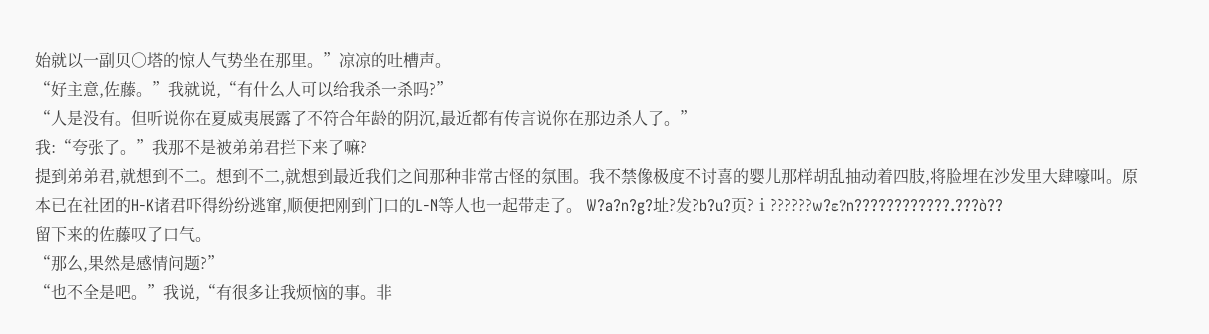始就以一副贝○塔的惊人气势坐在那里。”凉凉的吐槽声。
“好主意,佐藤。”我就说,“有什么人可以给我杀一杀吗?”
“人是没有。但听说你在夏威夷展露了不符合年龄的阴沉,最近都有传言说你在那边杀人了。”
我:“夸张了。”我那不是被弟弟君拦下来了嘛?
提到弟弟君,就想到不二。想到不二,就想到最近我们之间那种非常古怪的氛围。我不禁像极度不讨喜的婴儿那样胡乱抽动着四肢,将脸埋在沙发里大肆嚎叫。原本已在社团的H-K诸君吓得纷纷逃窜,顺便把刚到门口的L-N等人也一起带走了。 W?a?n?g?址?发?b?u?页?ⅰ??????w?ε?n????????????.???ò??
留下来的佐藤叹了口气。
“那么,果然是感情问题?”
“也不全是吧。”我说,“有很多让我烦恼的事。非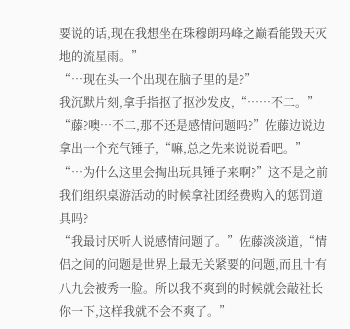要说的话,现在我想坐在珠穆朗玛峰之巅看能毁天灭地的流星雨。”
“…现在头一个出现在脑子里的是?”
我沉默片刻,拿手指抠了抠沙发皮,“……不二。”
“藤?噢…不二,那不还是感情问题吗?”佐藤边说边拿出一个充气锤子,“嘛,总之先来说说看吧。”
“…为什么这里会掏出玩具锤子来啊?”这不是之前我们组织桌游活动的时候拿社团经费购入的惩罚道具吗?
“我最讨厌听人说感情问题了。”佐藤淡淡道,“情侣之间的问题是世界上最无关紧要的问题,而且十有八九会被秀一脸。所以我不爽到的时候就会敲社长你一下,这样我就不会不爽了。”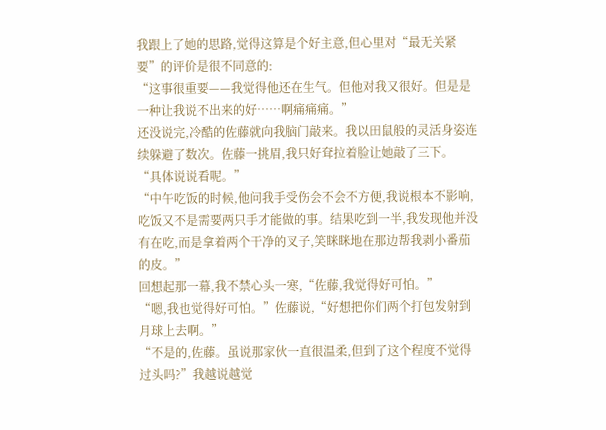我跟上了她的思路,觉得这算是个好主意,但心里对“最无关紧要”的评价是很不同意的:
“这事很重要——我觉得他还在生气。但他对我又很好。但是是一种让我说不出来的好……啊痛痛痛。”
还没说完,冷酷的佐藤就向我脑门敲来。我以田鼠般的灵活身姿连续躲避了数次。佐藤一挑眉,我只好耷拉着脸让她敲了三下。
“具体说说看呢。”
“中午吃饭的时候,他问我手受伤会不会不方便,我说根本不影响,吃饭又不是需要两只手才能做的事。结果吃到一半,我发现他并没有在吃,而是拿着两个干净的叉子,笑眯眯地在那边帮我剥小番茄的皮。”
回想起那一幕,我不禁心头一寒,“佐藤,我觉得好可怕。”
“嗯,我也觉得好可怕。”佐藤说,“好想把你们两个打包发射到月球上去啊。”
“不是的,佐藤。虽说那家伙一直很温柔,但到了这个程度不觉得过头吗?”我越说越觉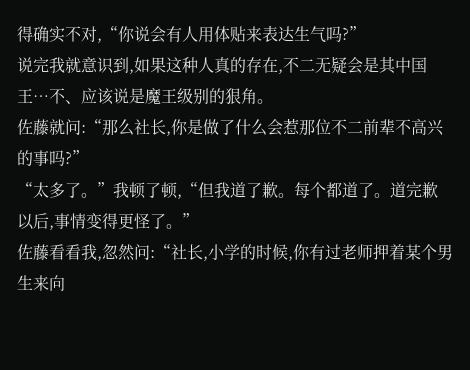得确实不对,“你说会有人用体贴来表达生气吗?”
说完我就意识到,如果这种人真的存在,不二无疑会是其中国王…不、应该说是魔王级别的狠角。
佐藤就问:“那么社长,你是做了什么会惹那位不二前辈不高兴的事吗?”
“太多了。”我顿了顿,“但我道了歉。每个都道了。道完歉以后,事情变得更怪了。”
佐藤看看我,忽然问:“社长,小学的时候,你有过老师押着某个男生来向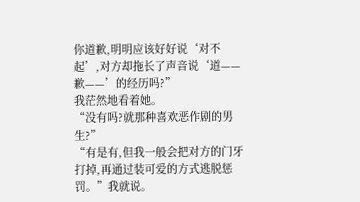你道歉,明明应该好好说‘对不起’,对方却拖长了声音说‘道——歉——’的经历吗?”
我茫然地看着她。
“没有吗?就那种喜欢恶作剧的男生?”
“有是有,但我一般会把对方的门牙打掉,再通过装可爱的方式逃脱惩罚。”我就说。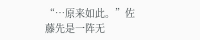“…原来如此。”佐藤先是一阵无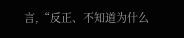言,“反正、不知道为什么